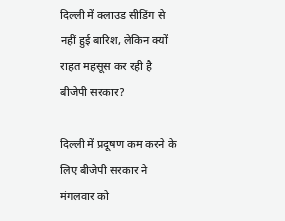दिल्ली में क्लाउड सीडिंग से नहीं हुई बारिश, लेकिन क्यों राहत महसूस कर रही है बीजेपी सरकार?

दिल्ली में प्रदूषण कम करने के लिए बीजेपी सरकार ने मंगलवार को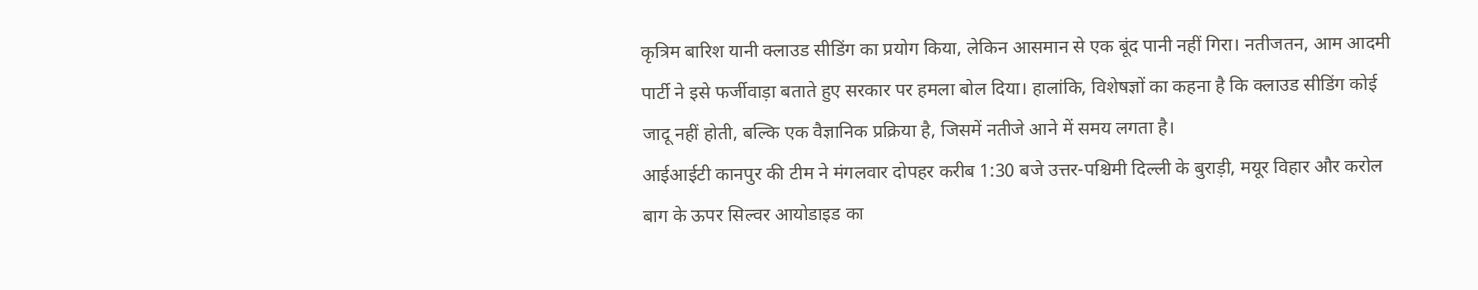कृत्रिम बारिश यानी क्लाउड सीडिंग का प्रयोग किया, लेकिन आसमान से एक बूंद पानी नहीं गिरा। नतीजतन, आम आदमी पार्टी ने इसे फर्जीवाड़ा बताते हुए सरकार पर हमला बोल दिया। हालांकि, विशेषज्ञों का कहना है कि क्लाउड सीडिंग कोई जादू नहीं होती, बल्कि एक वैज्ञानिक प्रक्रिया है, जिसमें नतीजे आने में समय लगता है।
आईआईटी कानपुर की टीम ने मंगलवार दोपहर करीब 1:30 बजे उत्तर-पश्चिमी दिल्ली के बुराड़ी, मयूर विहार और करोल बाग के ऊपर सिल्वर आयोडाइड का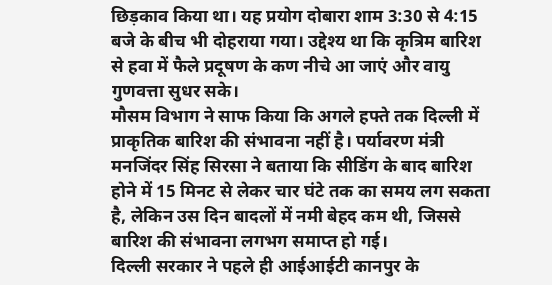छिड़काव किया था। यह प्रयोग दोबारा शाम 3:30 से 4:15 बजे के बीच भी दोहराया गया। उद्देश्य था कि कृत्रिम बारिश से हवा में फैले प्रदूषण के कण नीचे आ जाएं और वायु गुणवत्ता सुधर सके।
मौसम विभाग ने साफ किया कि अगले हफ्ते तक दिल्ली में प्राकृतिक बारिश की संभावना नहीं है। पर्यावरण मंत्री मनजिंदर सिंह सिरसा ने बताया कि सीडिंग के बाद बारिश होने में 15 मिनट से लेकर चार घंटे तक का समय लग सकता है, लेकिन उस दिन बादलों में नमी बेहद कम थी, जिससे बारिश की संभावना लगभग समाप्त हो गई।
दिल्ली सरकार ने पहले ही आईआईटी कानपुर के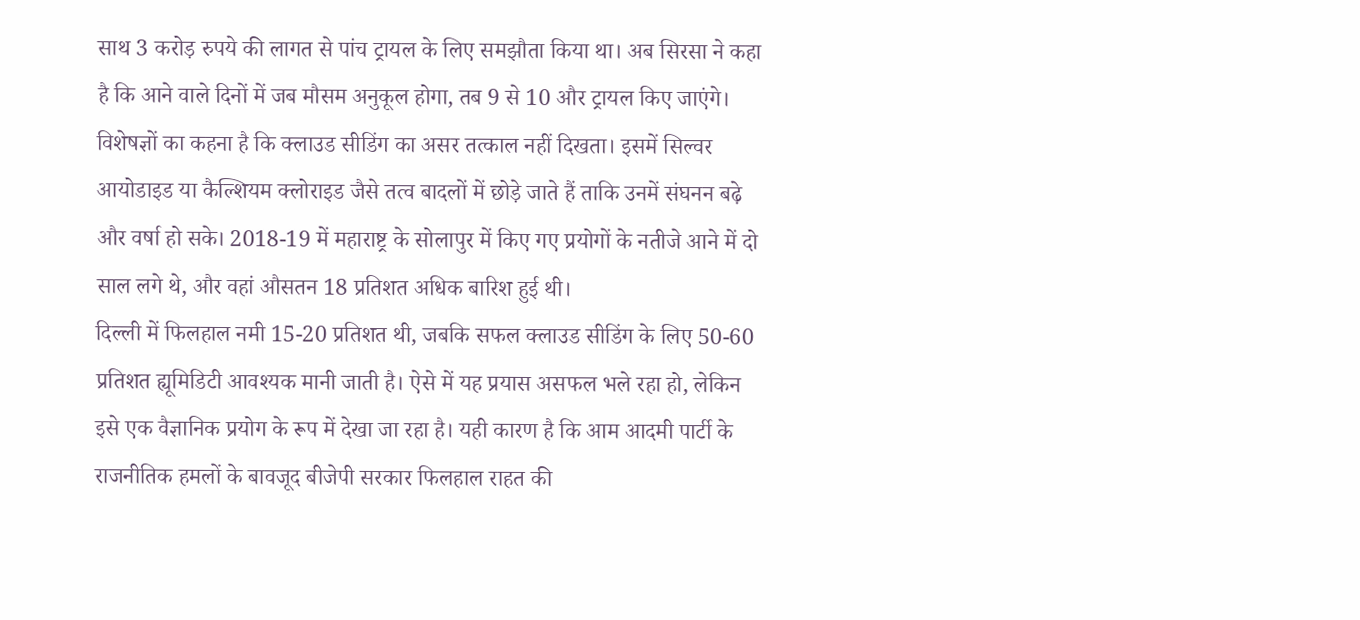साथ 3 करोड़ रुपये की लागत से पांच ट्रायल के लिए समझौता किया था। अब सिरसा ने कहा है कि आने वाले दिनों में जब मौसम अनुकूल होगा, तब 9 से 10 और ट्रायल किए जाएंगे।
विशेषज्ञों का कहना है कि क्लाउड सीडिंग का असर तत्काल नहीं दिखता। इसमें सिल्वर आयोडाइड या कैल्शियम क्लोराइड जैसे तत्व बादलों में छोड़े जाते हैं ताकि उनमें संघनन बढ़े और वर्षा हो सके। 2018-19 में महाराष्ट्र के सोलापुर में किए गए प्रयोगों के नतीजे आने में दो साल लगे थे, और वहां औसतन 18 प्रतिशत अधिक बारिश हुई थी।
दिल्ली में फिलहाल नमी 15-20 प्रतिशत थी, जबकि सफल क्लाउड सीडिंग के लिए 50-60 प्रतिशत ह्यूमिडिटी आवश्यक मानी जाती है। ऐसे में यह प्रयास असफल भले रहा हो, लेकिन इसे एक वैज्ञानिक प्रयोग के रूप में देखा जा रहा है। यही कारण है कि आम आदमी पार्टी के राजनीतिक हमलों के बावजूद बीजेपी सरकार फिलहाल राहत की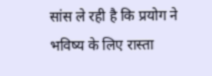सांस ले रही है कि प्रयोग ने भविष्य के लिए रास्ता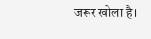जरूर खोला है।